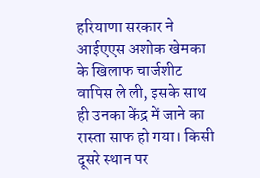हरियाणा सरकार ने आईएएस अशोक खेमका के खिलाफ चार्जशीट वापिस ले ली, इसके साथ ही उनका केंद्र में जाने का रास्ता साफ हो गया। किसी दूसरे स्थान पर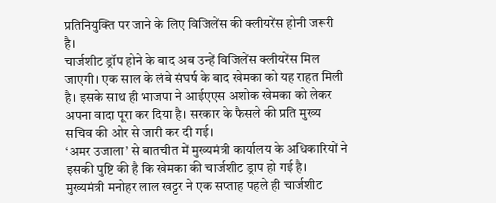प्रतिनियुक्ति पर जाने के लिए विजिलेंस की क्लीयरेंस होनी जरूरी है।
चार्जशीट ड्रॉप होने के बाद अब उन्हें विजिलेंस क्लीयरेंस मिल जाएगी। एक साल के लंबे संघर्ष के बाद खेमका को यह राहत मिली है। इसके साथ ही भाजपा ने आईएएस अशोक खेमका को लेकर अपना वादा पूरा कर दिया है। सरकार के फैसले की प्रति मुख्य सचिव की ओर से जारी कर दी गई।
‘अमर उजाला’ से बातचीत में मुख्यमंत्री कार्यालय के अधिकारियों ने इसकी पुष्टि की है कि खेमका की चार्जशीट ड्राप हो गई है। मुख्यमंत्री मनोहर लाल खट्टर ने एक सप्ताह पहले ही चार्जशीट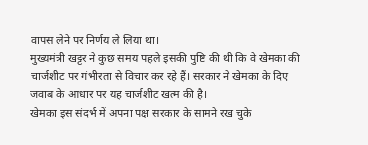वापस लेने पर निर्णय ले लिया था।
मुख्यमंत्री खट्टर ने कुछ समय पहले इसकी पुष्टि की थी कि वे खेमका की चार्जशीट पर गंभीरता से विचार कर रहे हैं। सरकार ने खेमका के दिए जवाब के आधार पर यह चार्जशीट खत्म की है।
खेमका इस संदर्भ में अपना पक्ष सरकार के सामने रख चुके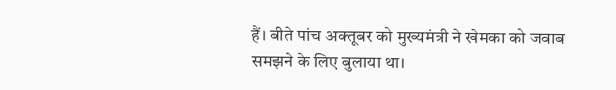हैं। बीते पांच अक्तूबर को मुख्यमंत्री ने खेमका को जवाब समझने के लिए बुलाया था।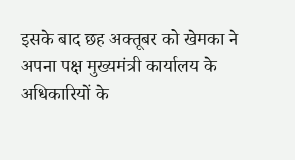इसके बाद छह अक्तूबर को खेमका ने अपना पक्ष मुख्यमंत्री कार्यालय के अधिकारियों के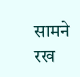सामने रख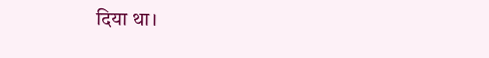दिया था।